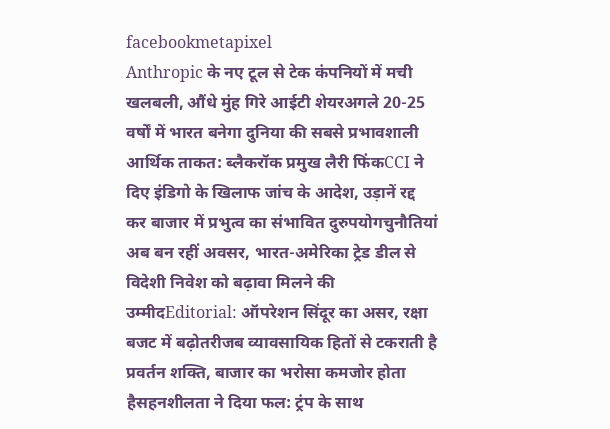facebookmetapixel
Anthropic के नए टूल से टेक कंपनियों में मची खलबली, औंधे मुंह गिरे आईटी शेयरअगले 20-25 वर्षों में भारत बनेगा दुनिया की सबसे प्रभावशाली आर्थिक ताकत: ब्लैकरॉक प्रमुख लैरी फिंकCCI ने दिए इंडिगो के खिलाफ जांच के आदेश, उड़ानें रद्द कर बाजार में प्रभुत्व का संभावित दुरुपयोगचुनौतियां अब बन रहीं अवसर, भारत-अमेरिका ट्रेड डील से विदेशी निवेश को बढ़ावा मिलने की उम्मीदEditorial: ऑपरेशन सिंदूर का असर, रक्षा बजट में बढ़ोतरीजब व्यावसायिक हितों से टकराती है प्रवर्तन शक्ति, बाजार का भरोसा कमजोर होता हैसहनशीलता ने दिया फल: ट्रंप के साथ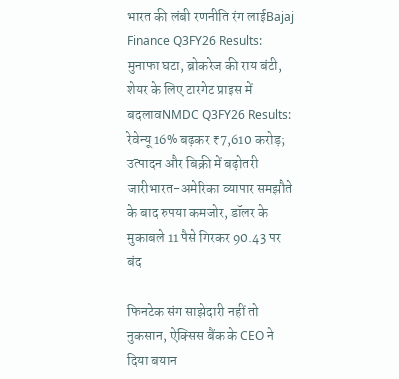भारत की लंबी रणनीति रंग लाईBajaj Finance Q3FY26 Results: मुनाफा घटा, ब्रोकरेज की राय बंटी, शेयर के लिए टारगेट प्राइस में बदलावNMDC Q3FY26 Results: रेवेन्यू 16% बढ़कर ₹7,610 करोड़; उत्पादन और बिक्री में बढ़ोतरी जारीभारत-अमेरिका व्यापार समझौते के बाद रुपया कमजोर, डॉलर के मुकाबले 11 पैसे गिरकर 90.43 पर बंद

फिनटेक संग साझेदारी नहीं तो नुकसान, ऐक्सिस बैंक के CEO ने दिया बयान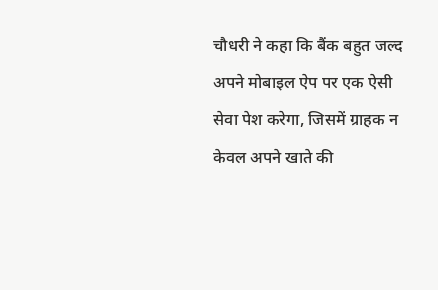चौधरी ने कहा कि बैंक बहुत जल्द अपने मोबाइल ऐप पर एक ऐसी सेवा पेश करेगा, जिसमें ग्राहक न केवल अपने खाते की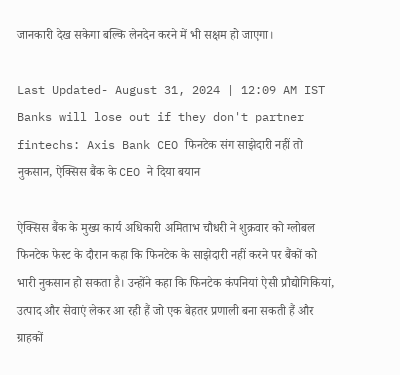जानकारी देख सकेगा बल्कि लेनदेन करने में भी सक्षम हो जाएगा।

Last Updated- August 31, 2024 | 12:09 AM IST
Banks will lose out if they don't partner fintechs: Axis Bank CEO फिनटेक संग साझेदारी नहीं तो नुकसान, ऐक्सिस बैंक के CEO ने दिया बयान

ऐक्सिस बैंक के मुख्य कार्य अधिकारी अमिताभ चौधरी ने शुक्रवार को ग्लोबल फिनटेक फेस्ट के दौरान कहा कि फिनटेक के साझेदारी नहीं करने पर बैंकों को भारी नुकसान हो सकता है। उन्होंने कहा कि फिनटेक कंपनियां ऐसी प्रौद्योगिकियां, उत्पाद और सेवाएं लेकर आ रही हैं जो एक बेहतर प्रणाली बना सकती हैं और ग्राहकों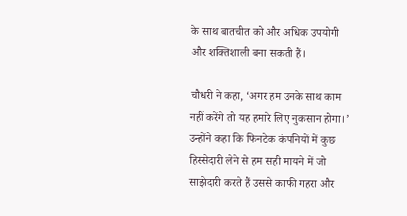के साथ बातचीत को और अधिक उपयोगी और शक्तिशाली बना सकती हैं।

चौधरी ने कहा, ‘अगर हम उनके साथ काम नहीं करेंगे तो यह हमारे लिए नुकसान होगा।’ उन्होंने कहा कि फिनटेक कंपनियों में कुछ हिस्सेदारी लेने से हम सही मायने में जो साझेदारी करते हैं उससे काफी गहरा और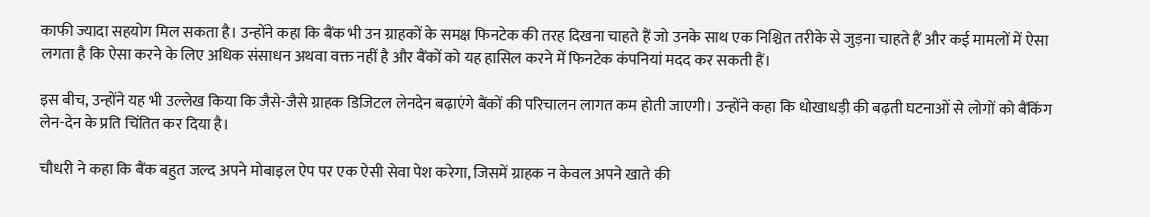काफी ज्यादा सहयोग मिल सकता है। उन्होंने कहा कि बैंक भी उन ग्राहकों के समक्ष फिनटेक की तरह दिखना चाहते हैं जो उनके साथ एक निश्चित तरीके से जुड़ना चाहते हैं और कई मामलों में ऐसा लगता है कि ऐसा करने के लिए अधिक संसाधन अथवा वक्त नहीं है और बैंकों को यह हासिल करने में फिनटेक कंपनियां मदद कर सकती हैं।

इस बीच, उन्होंने यह भी उल्लेख किया कि जैसे-जैसे ग्राहक डिजिटल लेनदेन बढ़ाएंगे बैंकों की परिचालन लागत कम होती जाएगी। उन्होंने कहा कि धोखाधड़ी की बढ़ती घटनाओं से लोगों को बैंकिंग लेन-देन के प्रति चिंतित कर दिया है।

चौधरी ने कहा कि बैंक बहुत जल्द अपने मोबाइल ऐप पर एक ऐसी सेवा पेश करेगा, जिसमें ग्राहक न केवल अपने खाते की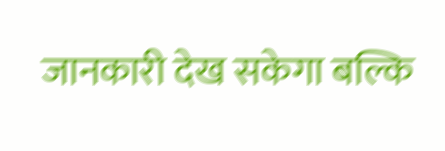जानकारी देख सकेगा बल्कि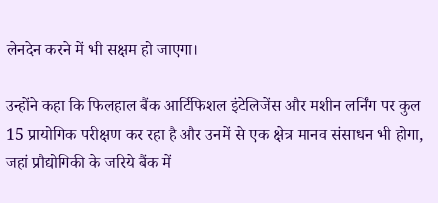लेनदेन करने में भी सक्षम हो जाएगा।

उन्होंने कहा कि फिलहाल बैंक आर्टिफिशल इंटेलिजेंस और मशीन लर्निंग पर कुल 15 प्रायोगिक परीक्षण कर रहा है और उनमें से एक क्षेत्र मानव संसाधन भी होगा, जहां प्रौद्योगिकी के जरिये बैंक में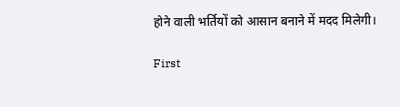होने वाली भर्तियों को आसान बनाने में मदद मिलेगी।

First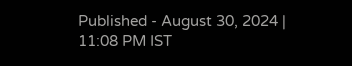Published - August 30, 2024 | 11:08 PM IST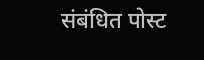संबंधित पोस्ट